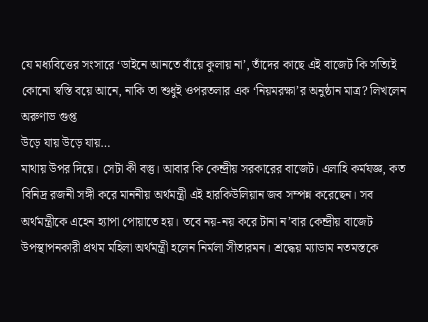যে মধ্যবিত্তের সংসারে ‘ডাইনে আনতে বাঁয়ে কুলায় না’, তাঁদের কাছে এই বাজেট কি সত্যিই কোনো স্বস্তি বয়ে আনে, নাকি তা শুধুই ওপরতলার এক ‘নিয়মরক্ষা’র অনুষ্ঠান মাত্র? লিখলেন অরুণাভ গুপ্ত
উড়ে যায় উড়ে যায়…
মাথায় উপর দিয়ে। সেটা কী বস্তু। আবার কি কেন্দ্রীয় সরকারের বাজেট। এলাহি কর্মযজ্ঞ, কত বিনিদ্র রজনী সঙ্গী করে মাননীয় অর্থমন্ত্রী এই হারকিউলিয়ান জব সম্পন্ন করেছেন। সব অর্থমন্ত্রীকে এহেন হ্যাপা পোয়াতে হয়। তবে নয়-নয় করে টানা ন’বার কেন্দ্রীয় বাজেট উপস্থাপনকারী প্রথম মহিলা অর্থমন্ত্রী হলেন নির্মলা সীতারমন। শ্রদ্ধেয় ম্যাডাম নতমস্তকে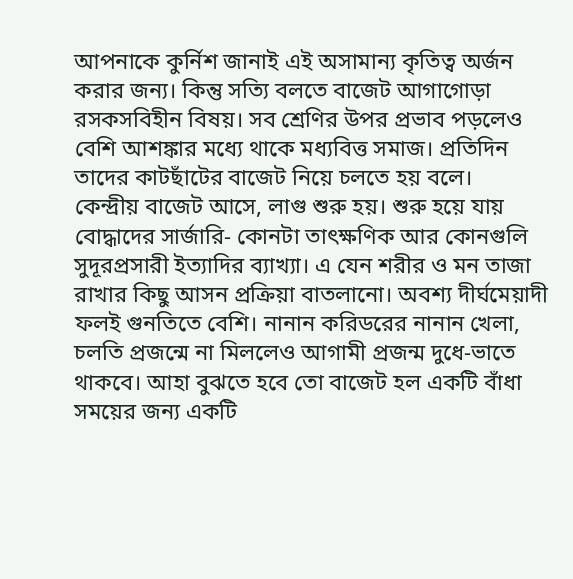আপনাকে কুর্নিশ জানাই এই অসামান্য কৃতিত্ব অর্জন করার জন্য। কিন্তু সত্যি বলতে বাজেট আগাগোড়া রসকসবিহীন বিষয়। সব শ্রেণির উপর প্রভাব পড়লেও বেশি আশঙ্কার মধ্যে থাকে মধ্যবিত্ত সমাজ। প্রতিদিন তাদের কাটছাঁটের বাজেট নিয়ে চলতে হয় বলে।
কেন্দ্রীয় বাজেট আসে, লাগু শুরু হয়। শুরু হয়ে যায় বোদ্ধাদের সার্জারি- কোনটা তাৎক্ষণিক আর কোনগুলি সুদূরপ্রসারী ইত্যাদির ব্যাখ্যা। এ যেন শরীর ও মন তাজা রাখার কিছু আসন প্রক্রিয়া বাতলানো। অবশ্য দীর্ঘমেয়াদী ফলই গুনতিতে বেশি। নানান করিডরের নানান খেলা, চলতি প্রজন্মে না মিললেও আগামী প্রজন্ম দুধে-ভাতে থাকবে। আহা বুঝতে হবে তো বাজেট হল একটি বাঁধা সময়ের জন্য একটি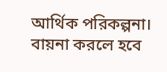আর্থিক পরিকল্পনা। বায়না করলে হবে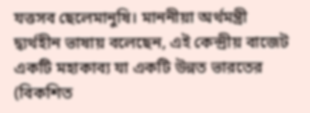যত্তসব ছেলেমানুষি। মাননীয়া অর্থমন্ত্রী দ্ব্যর্থহীন ভাষায় বলেছেন, এই কেন্দ্রীয় বাজেট একটি মহাকাব্য যা একটি উন্নত ভারতের (বিকশিত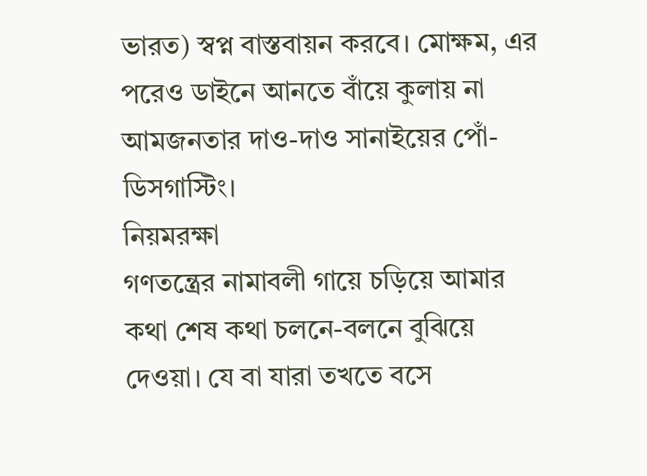ভারত) স্বপ্ন বাস্তবায়ন করবে। মোক্ষম, এর পরেও ডাইনে আনতে বাঁয়ে কুলায় না আমজনতার দাও-দাও সানাইয়ের পোঁ- ডিসগাস্টিং।
নিয়মরক্ষা
গণতন্ত্রের নামাবলী গায়ে চড়িয়ে আমার কথা শেষ কথা চলনে-বলনে বুঝিয়ে দেওয়া। যে বা যারা তখতে বসে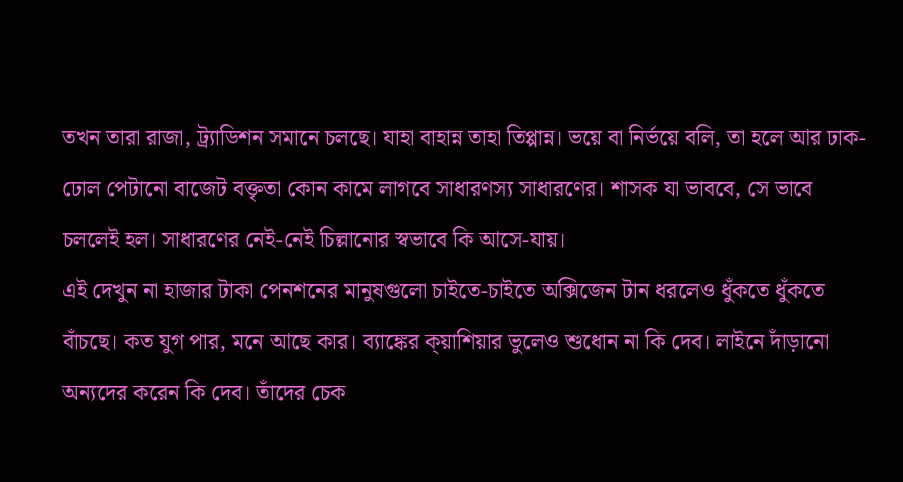তখন তারা রাজা, ট্র্যাডিশন সমানে চলছে। যাহা বাহান্ন তাহা তিপ্পান্ন। ভয়ে বা নির্ভয়ে বলি, তা হলে আর ঢাক-ঢোল পেটানো বাজেট বক্তৃতা কোন কামে লাগবে সাধারণস্য সাধারণের। শাসক যা ভাববে, সে ভাবে চললেই হল। সাধারণের নেই-নেই চিল্লানোর স্বভাবে কি আসে-যায়।
এই দেখুন না হাজার টাকা পেনশনের মানুষগুলো চাইতে-চাইতে অক্সিজেন টান ধরলেও ধুঁকতে ধুঁকতে বাঁচছে। কত যুগ পার, মনে আছে কার। ব্যাঙ্কের ক্য়াশিয়ার ভুলেও শুধোন না কি দেব। লাইনে দাঁড়ানো অন্যদের করেন কি দেব। তাঁদের চেক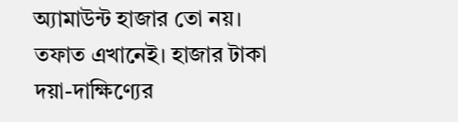অ্যামাউন্ট হাজার তো নয়। তফাত এখানেই। হাজার টাকা দয়া-দাক্ষিণ্যের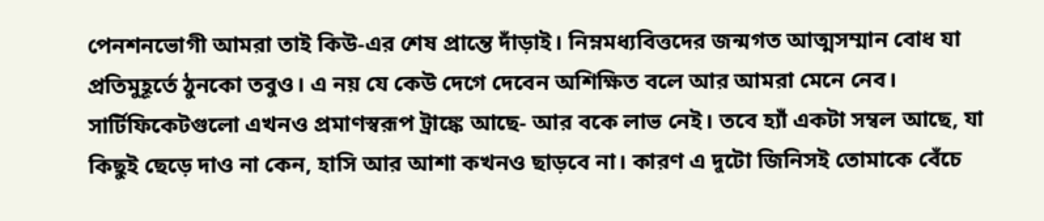পেনশনভোগী আমরা তাই কিউ-এর শেষ প্রান্তে দাঁড়াই। নিম্নমধ্যবিত্তদের জন্মগত আত্মসম্মান বোধ যা প্রতিমুহূর্তে ঠুনকো তবুও। এ নয় যে কেউ দেগে দেবেন অশিক্ষিত বলে আর আমরা মেনে নেব। সার্টিফিকেটগুলো এখনও প্রমাণস্বরূপ ট্রাঙ্কে আছে- আর বকে লাভ নেই। তবে হ্যাঁ একটা সম্বল আছে, যা কিছুই ছেড়ে দাও না কেন, হাসি আর আশা কখনও ছাড়বে না। কারণ এ দুটো জিনিসই তোমাকে বেঁচে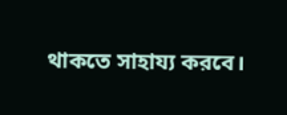থাকতে সাহায্য করবে।